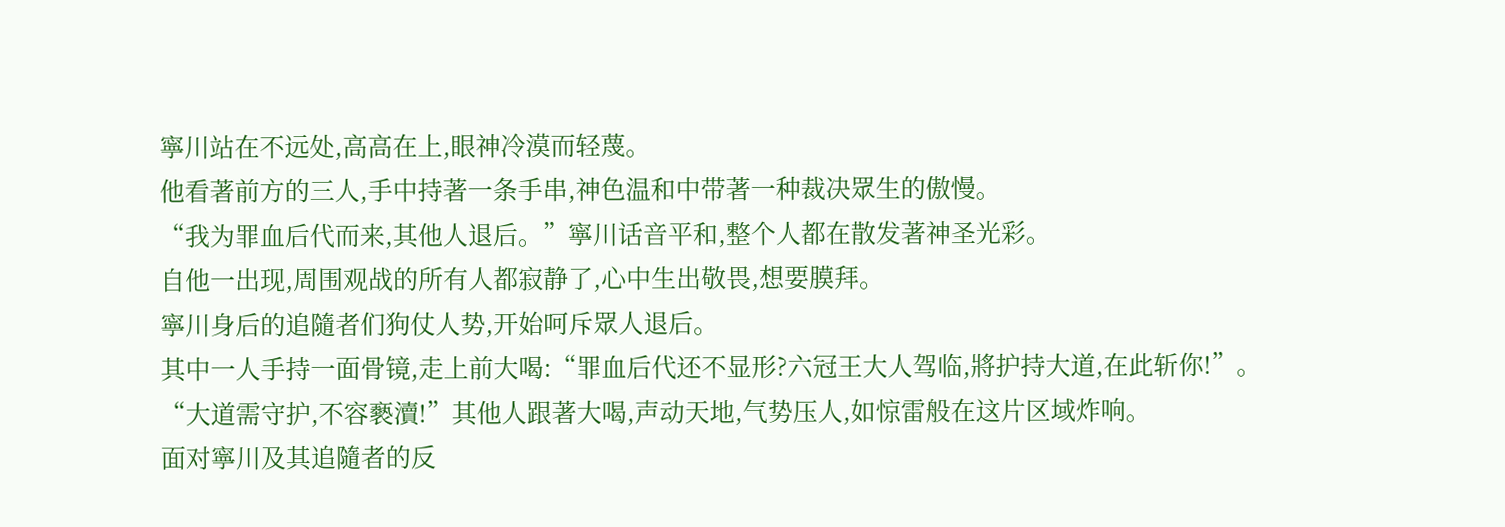寧川站在不远处,高高在上,眼神冷漠而轻蔑。
他看著前方的三人,手中持著一条手串,神色温和中带著一种裁决眾生的傲慢。
“我为罪血后代而来,其他人退后。”寧川话音平和,整个人都在散发著神圣光彩。
自他一出现,周围观战的所有人都寂静了,心中生出敬畏,想要膜拜。
寧川身后的追隨者们狗仗人势,开始呵斥眾人退后。
其中一人手持一面骨镜,走上前大喝:“罪血后代还不显形?六冠王大人驾临,將护持大道,在此斩你!”。
“大道需守护,不容褻瀆!”其他人跟著大喝,声动天地,气势压人,如惊雷般在这片区域炸响。
面对寧川及其追隨者的反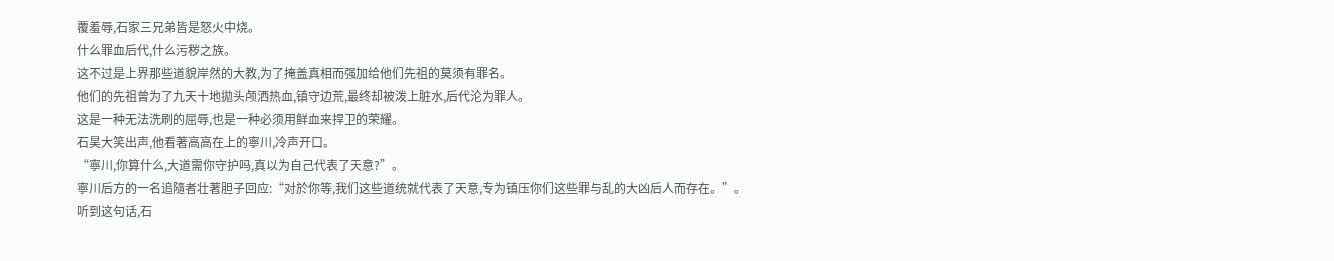覆羞辱,石家三兄弟皆是怒火中烧。
什么罪血后代,什么污秽之族。
这不过是上界那些道貌岸然的大教,为了掩盖真相而强加给他们先祖的莫须有罪名。
他们的先祖曾为了九天十地拋头颅洒热血,镇守边荒,最终却被泼上脏水,后代沦为罪人。
这是一种无法洗刷的屈辱,也是一种必须用鲜血来捍卫的荣耀。
石昊大笑出声,他看著高高在上的寧川,冷声开口。
“寧川,你算什么,大道需你守护吗,真以为自己代表了天意?”。
寧川后方的一名追隨者壮著胆子回应:“对於你等,我们这些道统就代表了天意,专为镇压你们这些罪与乱的大凶后人而存在。”。
听到这句话,石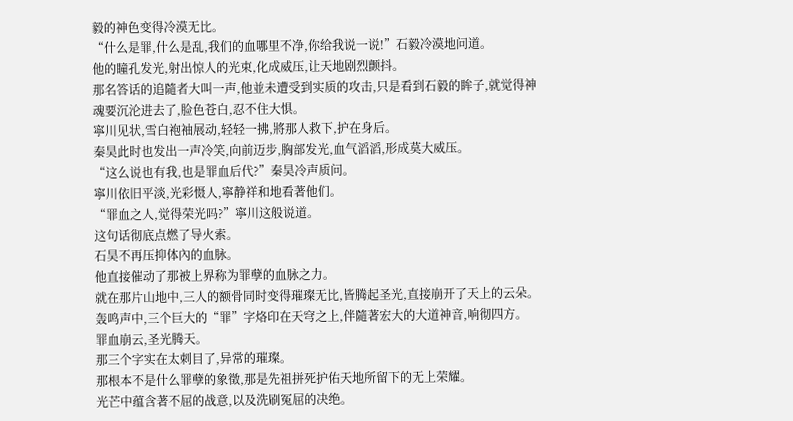毅的神色变得冷漠无比。
“什么是罪,什么是乱,我们的血哪里不净,你给我说一说!”石毅冷漠地问道。
他的瞳孔发光,射出惊人的光束,化成威压,让天地剧烈颤抖。
那名答话的追隨者大叫一声,他並未遭受到实质的攻击,只是看到石毅的眸子,就觉得神魂要沉沦进去了,脸色苍白,忍不住大惧。
寧川见状,雪白袍袖展动,轻轻一拂,將那人救下,护在身后。
秦昊此时也发出一声冷笑,向前迈步,胸部发光,血气滔滔,形成莫大威压。
“这么说也有我,也是罪血后代?”秦昊冷声质问。
寧川依旧平淡,光彩慑人,寧静祥和地看著他们。
“罪血之人,觉得荣光吗?”寧川这般说道。
这句话彻底点燃了导火索。
石昊不再压抑体內的血脉。
他直接催动了那被上界称为罪孽的血脉之力。
就在那片山地中,三人的额骨同时变得璀璨无比,皆腾起圣光,直接崩开了天上的云朵。
轰鸣声中,三个巨大的“罪”字烙印在天穹之上,伴隨著宏大的大道神音,响彻四方。
罪血崩云,圣光腾天。
那三个字实在太刺目了,异常的璀璨。
那根本不是什么罪孽的象徵,那是先祖拼死护佑天地所留下的无上荣耀。
光芒中蕴含著不屈的战意,以及洗刷冤屈的决绝。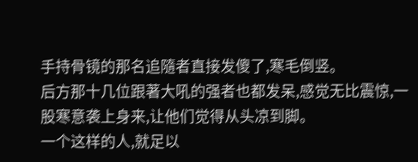手持骨镜的那名追隨者直接发傻了,寒毛倒竖。
后方那十几位跟著大吼的强者也都发呆,感觉无比震惊,一股寒意袭上身来,让他们觉得从头凉到脚。
一个这样的人,就足以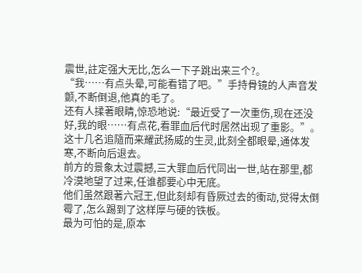震世,註定强大无比,怎么一下子跳出来三个?。
“我……有点头晕,可能看错了吧。”手持骨镜的人声音发颤,不断倒退,他真的毛了。
还有人揉著眼睛,惊恐地说:“最近受了一次重伤,现在还没好,我的眼……有点花,看罪血后代时居然出现了重影。”。
这十几名追隨而来耀武扬威的生灵,此刻全都眼晕,通体发寒,不断向后退去。
前方的景象太过震撼,三大罪血后代同出一世,站在那里,都冷漠地望了过来,任谁都要心中无底。
他们虽然跟著六冠王,但此刻却有昏厥过去的衝动,觉得太倒霉了,怎么踢到了这样厚与硬的铁板。
最为可怕的是,原本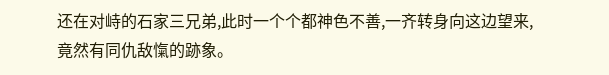还在对峙的石家三兄弟,此时一个个都神色不善,一齐转身向这边望来,竟然有同仇敌愾的跡象。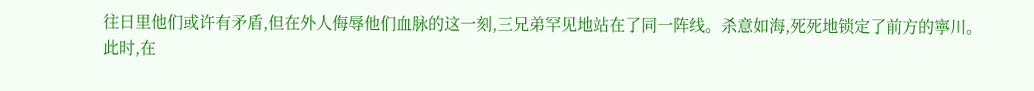往日里他们或许有矛盾,但在外人侮辱他们血脉的这一刻,三兄弟罕见地站在了同一阵线。杀意如海,死死地锁定了前方的寧川。
此时,在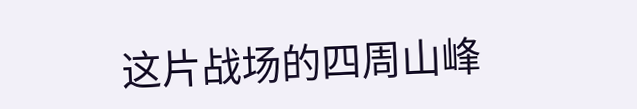这片战场的四周山峰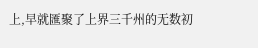上,早就匯聚了上界三千州的无数初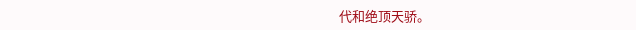代和绝顶天骄。